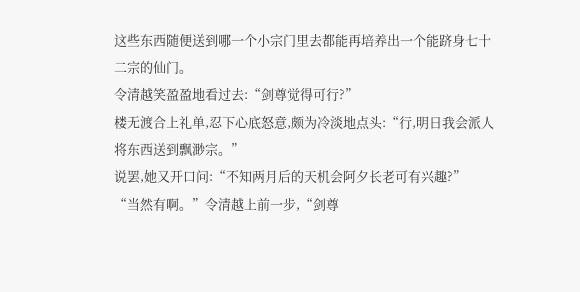这些东西随便送到哪一个小宗门里去都能再培养出一个能跻身七十二宗的仙门。
令清越笑盈盈地看过去:“剑尊觉得可行?”
楼无渡合上礼单,忍下心底怒意,颇为冷淡地点头:“行,明日我会派人将东西送到飘渺宗。”
说罢,她又开口问:“不知两月后的天机会阿夕长老可有兴趣?”
“当然有啊。”令清越上前一步,“剑尊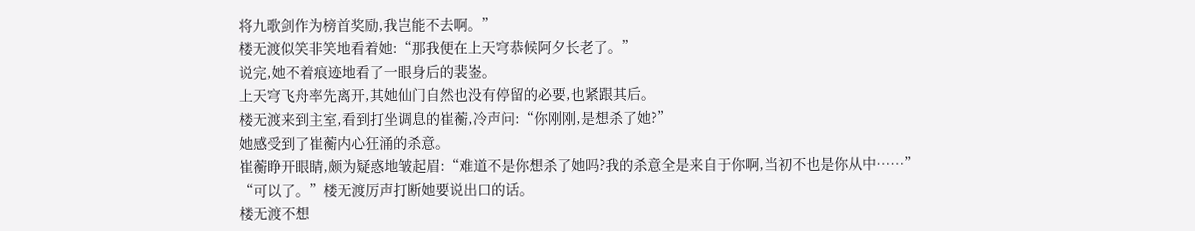将九歌剑作为榜首奖励,我岂能不去啊。”
楼无渡似笑非笑地看着她:“那我便在上天穹恭候阿夕长老了。”
说完,她不着痕迹地看了一眼身后的裴崟。
上天穹飞舟率先离开,其她仙门自然也没有停留的必要,也紧跟其后。
楼无渡来到主室,看到打坐调息的崔蘅,冷声问:“你刚刚,是想杀了她?”
她感受到了崔蘅内心狂涌的杀意。
崔蘅睁开眼睛,颇为疑惑地皱起眉:“难道不是你想杀了她吗?我的杀意全是来自于你啊,当初不也是你从中……”
“可以了。”楼无渡厉声打断她要说出口的话。
楼无渡不想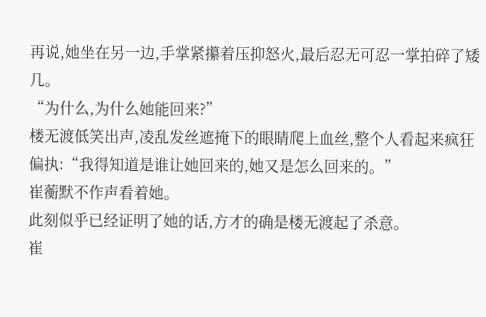再说,她坐在另一边,手掌紧攥着压抑怒火,最后忍无可忍一掌拍碎了矮几。
“为什么,为什么她能回来?”
楼无渡低笑出声,凌乱发丝遮掩下的眼睛爬上血丝,整个人看起来疯狂偏执:“我得知道是谁让她回来的,她又是怎么回来的。”
崔蘅默不作声看着她。
此刻似乎已经证明了她的话,方才的确是楼无渡起了杀意。
崔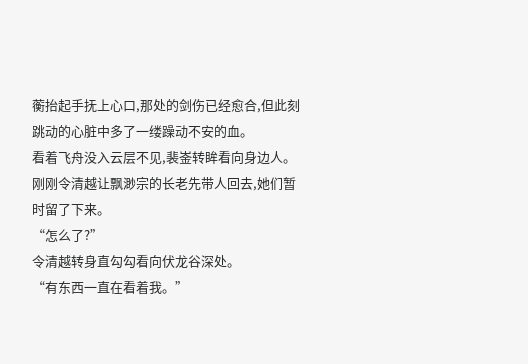蘅抬起手抚上心口,那处的剑伤已经愈合,但此刻跳动的心脏中多了一缕躁动不安的血。
看着飞舟没入云层不见,裴崟转眸看向身边人。
刚刚令清越让飘渺宗的长老先带人回去,她们暂时留了下来。
“怎么了?”
令清越转身直勾勾看向伏龙谷深处。
“有东西一直在看着我。”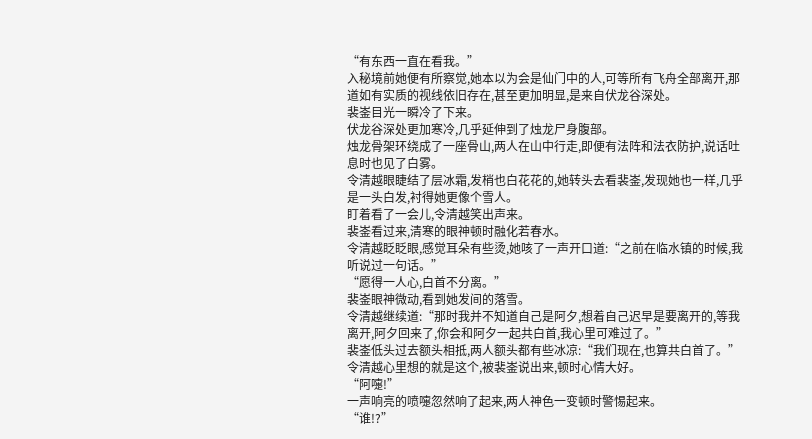“有东西一直在看我。”
入秘境前她便有所察觉,她本以为会是仙门中的人,可等所有飞舟全部离开,那道如有实质的视线依旧存在,甚至更加明显,是来自伏龙谷深处。
裴崟目光一瞬冷了下来。
伏龙谷深处更加寒冷,几乎延伸到了烛龙尸身腹部。
烛龙骨架环绕成了一座骨山,两人在山中行走,即便有法阵和法衣防护,说话吐息时也见了白雾。
令清越眼睫结了层冰霜,发梢也白花花的,她转头去看裴崟,发现她也一样,几乎是一头白发,衬得她更像个雪人。
盯着看了一会儿,令清越笑出声来。
裴崟看过来,清寒的眼神顿时融化若春水。
令清越眨眨眼,感觉耳朵有些烫,她咳了一声开口道:“之前在临水镇的时候,我听说过一句话。”
“愿得一人心,白首不分离。”
裴崟眼神微动,看到她发间的落雪。
令清越继续道:“那时我并不知道自己是阿夕,想着自己迟早是要离开的,等我离开,阿夕回来了,你会和阿夕一起共白首,我心里可难过了。”
裴崟低头过去额头相抵,两人额头都有些冰凉:“我们现在,也算共白首了。”
令清越心里想的就是这个,被裴崟说出来,顿时心情大好。
“阿嚏!”
一声响亮的喷嚏忽然响了起来,两人神色一变顿时警惕起来。
“谁!?”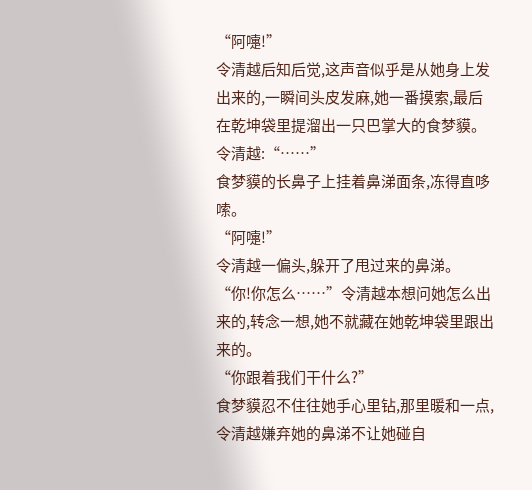“阿嚏!”
令清越后知后觉,这声音似乎是从她身上发出来的,一瞬间头皮发麻,她一番摸索,最后在乾坤袋里提溜出一只巴掌大的食梦貘。
令清越:“……”
食梦貘的长鼻子上挂着鼻涕面条,冻得直哆嗦。
“阿嚏!”
令清越一偏头,躲开了甩过来的鼻涕。
“你!你怎么……”令清越本想问她怎么出来的,转念一想,她不就藏在她乾坤袋里跟出来的。
“你跟着我们干什么?”
食梦貘忍不住往她手心里钻,那里暖和一点,令清越嫌弃她的鼻涕不让她碰自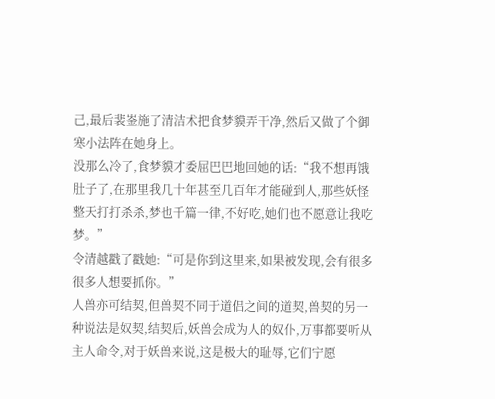己,最后裴崟施了清洁术把食梦貘弄干净,然后又做了个御寒小法阵在她身上。
没那么冷了,食梦貘才委屈巴巴地回她的话:“我不想再饿肚子了,在那里我几十年甚至几百年才能碰到人,那些妖怪整天打打杀杀,梦也千篇一律,不好吃,她们也不愿意让我吃梦。”
令清越戳了戳她:“可是你到这里来,如果被发现,会有很多很多人想要抓你。”
人兽亦可结契,但兽契不同于道侣之间的道契,兽契的另一种说法是奴契,结契后,妖兽会成为人的奴仆,万事都要听从主人命令,对于妖兽来说,这是极大的耻辱,它们宁愿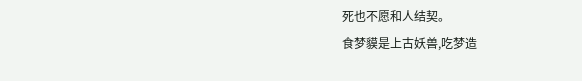死也不愿和人结契。
食梦貘是上古妖兽,吃梦造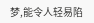梦,能令人轻易陷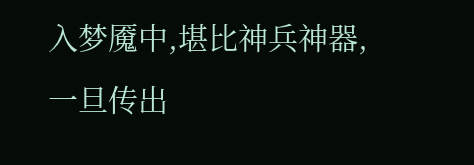入梦魇中,堪比神兵神器,一旦传出